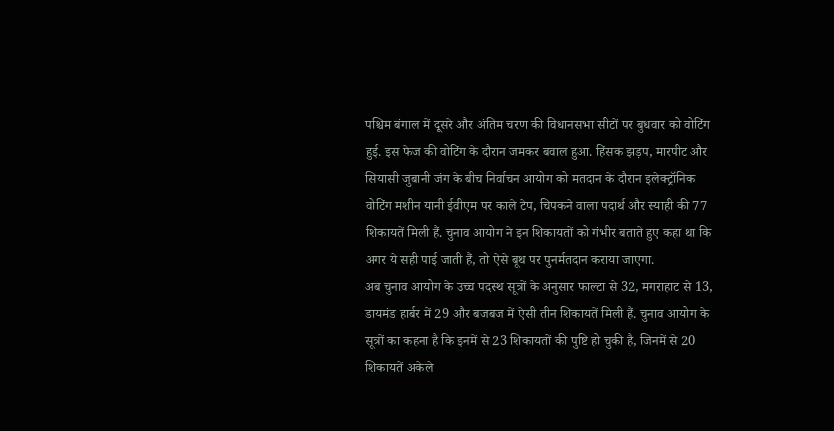पश्चिम बंगाल में दूसरे और अंतिम चरण की विधानसभा सीटों पर बुधवार को वोटिंग हुई. इस फेज की वोटिंग के दौरान जमकर बवाल हुआ. हिंसक झड़प, मारपीट और सियासी जुबानी जंग के बीच निर्वाचन आयोग को मतदान के दौरान इलेक्ट्रॉनिक वोटिंग मशीन यानी ईवीएम पर काले टेप, चिपकने वाला पदार्थ और स्याही की 77 शिकायतें मिली हैं. चुनाव आयोग ने इन शिकायतों को गंभीर बताते हुए कहा था कि अगर ये सही पाई जाती हैं, तो ऐसे बूथ पर पुनर्मतदान कराया जाएगा.
अब चुनाव आयोग के उच्च पदस्थ सूत्रों के अनुसार फाल्टा से 32, मगराहाट से 13, डायमंड हार्बर में 29 और बजबज में ऐसी तीन शिकायतें मिली हैं. चुनाव आयोग के सूत्रों का कहना है कि इनमें से 23 शिकायतों की पुष्टि हो चुकी है, जिनमें से 20 शिकायतें अकेले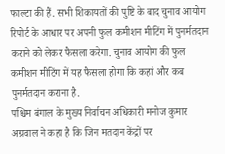फाल्टा की हैं. सभी शिकायतों की पुष्टि के बाद चुनाव आयोग रिपोर्ट के आधार पर अपनी फुल कमीशन मीटिंग में पुनर्मतदान कराने को लेकर फैसला करेगा. चुनाव आयोग की फुल कमीशन मीटिंग में यह फैसला होगा कि कहां और कब पुनर्मतदान कराना है.
पश्चिम बंगाल के मुख्य निर्वाचन अधिकारी मनोज कुमार अग्रवाल ने कहा है कि जिन मतदान केंद्रों पर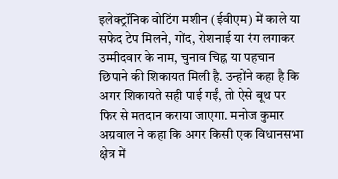इलेक्ट्रॉनिक वोटिंग मशीन (ईवीएम) में काले या सफेद टेप मिलने, गोंद, रोशनाई या रंग लगाकर उम्मीदवार के नाम, चुनाव चिह्न या पहचान छिपाने की शिकायत मिली है. उन्होंने कहा है कि अगर शिकायते सही पाई गईं, तो ऐसे बूथ पर फिर से मतदान कराया जाएगा. मनोज कुमार अग्रवाल ने कहा कि अगर किसी एक विधानसभा क्षेत्र में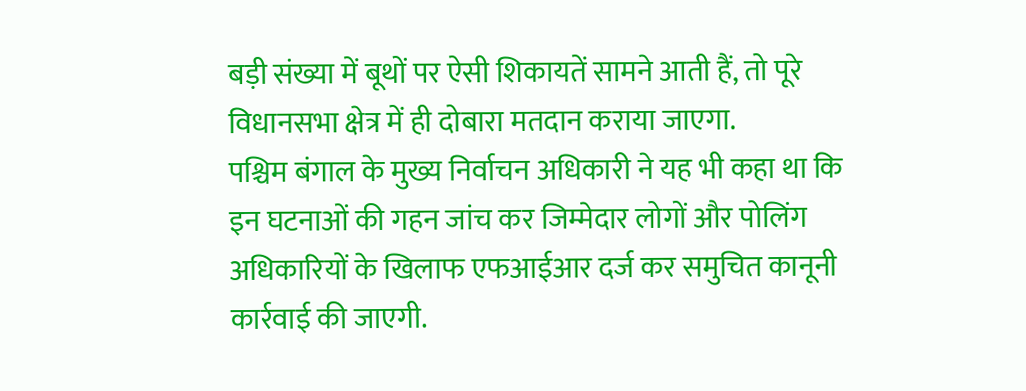बड़ी संख्या में बूथों पर ऐसी शिकायतें सामने आती हैं, तो पूरे विधानसभा क्षेत्र में ही दोबारा मतदान कराया जाएगा.
पश्चिम बंगाल के मुख्य निर्वाचन अधिकारी ने यह भी कहा था कि इन घटनाओं की गहन जांच कर जिम्मेदार लोगों और पोलिंग अधिकारियों के खिलाफ एफआईआर दर्ज कर समुचित कानूनी कार्रवाई की जाएगी.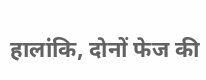हालांकि, दोनों फेज की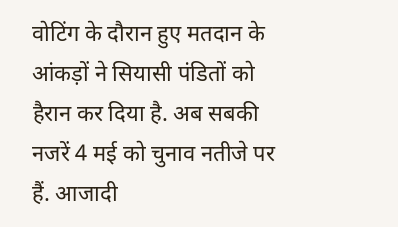वोटिंग के दौरान हुए मतदान के आंकड़ों ने सियासी पंडितों को हैरान कर दिया है. अब सबकी नजरें 4 मई को चुनाव नतीजे पर हैं. आजादी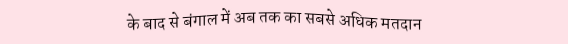के बाद से बंगाल में अब तक का सबसे अधिक मतदान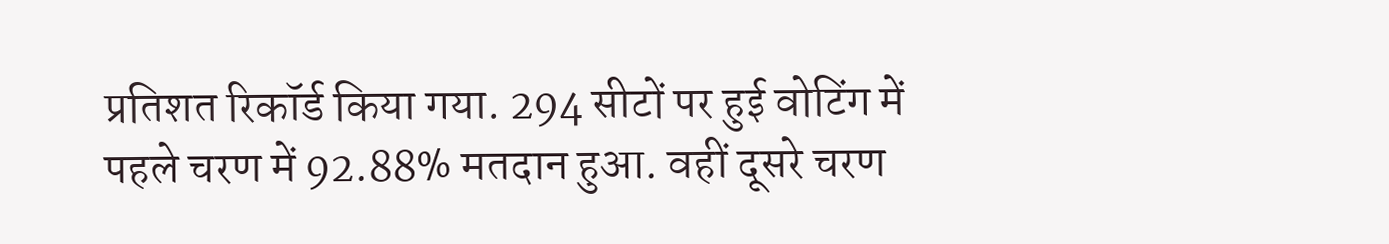प्रतिशत रिकॉर्ड किया गया. 294 सीटों पर हुई वोटिंग में पहले चरण में 92.88% मतदान हुआ. वहीं दूसरे चरण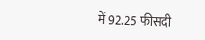में 92.25 फीसदी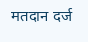मतदान दर्ज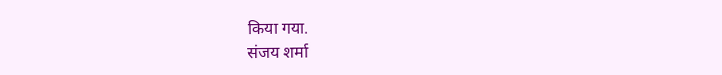किया गया.
संजय शर्मा